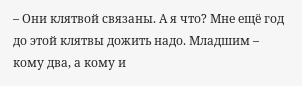– Они клятвой связаны. А я что? Мне ещё год до этой клятвы дожить надо. Младшим – кому два, а кому и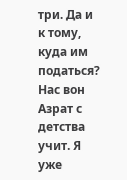три. Да и к тому, куда им податься? Нас вон Азрат с детства учит. Я уже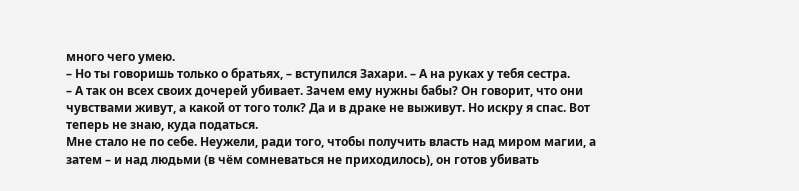много чего умею.
– Но ты говоришь только о братьях, – вступился Захари. – А на руках у тебя сестра.
– А так он всех своих дочерей убивает. Зачем ему нужны бабы? Он говорит, что они чувствами живут, а какой от того толк? Да и в драке не выживут. Но искру я спас. Вот теперь не знаю, куда податься.
Мне стало не по себе. Неужели, ради того, чтобы получить власть над миром магии, а затем – и над людьми (в чём сомневаться не приходилось), он готов убивать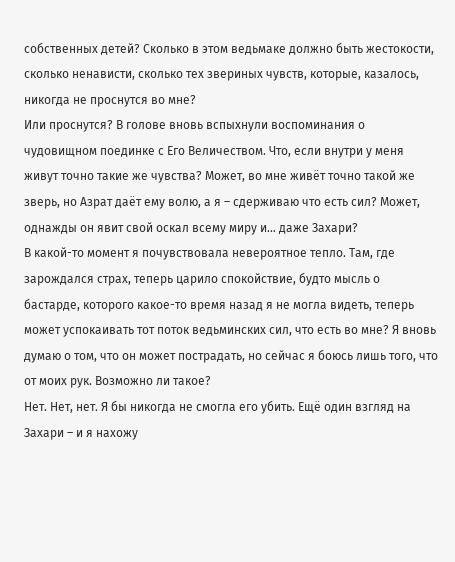собственных детей? Сколько в этом ведьмаке должно быть жестокости, сколько ненависти, сколько тех звериных чувств, которые, казалось, никогда не проснутся во мне?
Или проснутся? В голове вновь вспыхнули воспоминания о чудовищном поединке с Его Величеством. Что, если внутри у меня живут точно такие же чувства? Может, во мне живёт точно такой же зверь, но Азрат даёт ему волю, а я – сдерживаю что есть сил? Может, однажды он явит свой оскал всему миру и… даже Захари?
В какой-то момент я почувствовала невероятное тепло. Там, где зарождался страх, теперь царило спокойствие, будто мысль о бастарде, которого какое-то время назад я не могла видеть, теперь может успокаивать тот поток ведьминских сил, что есть во мне? Я вновь думаю о том, что он может пострадать, но сейчас я боюсь лишь того, что от моих рук. Возможно ли такое?
Нет. Нет, нет. Я бы никогда не смогла его убить. Ещё один взгляд на Захари – и я нахожу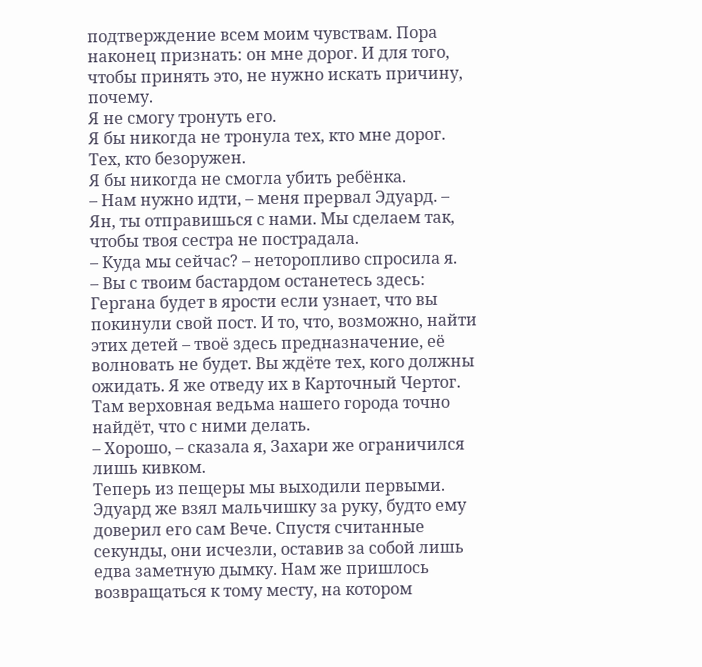подтверждение всем моим чувствам. Пора наконец признать: он мне дорог. И для того, чтобы принять это, не нужно искать причину, почему.
Я не смогу тронуть его.
Я бы никогда не тронула тех, кто мне дорог.
Тех, кто безоружен.
Я бы никогда не смогла убить ребёнка.
– Нам нужно идти, – меня прервал Эдуард. – Ян, ты отправишься с нами. Мы сделаем так, чтобы твоя сестра не пострадала.
– Куда мы сейчас? – неторопливо спросила я.
– Вы с твоим бастардом останетесь здесь: Гергана будет в ярости если узнает, что вы покинули свой пост. И то, что, возможно, найти этих детей – твоё здесь предназначение, её волновать не будет. Вы ждёте тех, кого должны ожидать. Я же отведу их в Карточный Чертог. Там верховная ведьма нашего города точно найдёт, что с ними делать.
– Хорошо, – сказала я, Захари же ограничился лишь кивком.
Теперь из пещеры мы выходили первыми. Эдуард же взял мальчишку за руку, будто ему доверил его сам Вече. Спустя считанные секунды, они исчезли, оставив за собой лишь едва заметную дымку. Нам же пришлось возвращаться к тому месту, на котором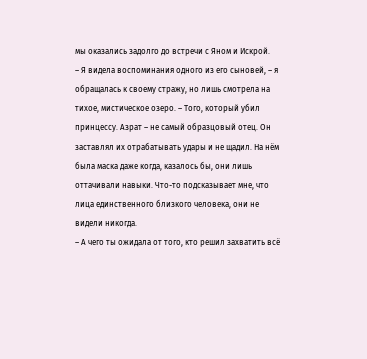мы оказались задолго до встречи с Яном и Искрой.
– Я видела воспоминания одного из его сыновей, – я обращалась к своему стражу, но лишь смотрела на тихое, мистическое озеро. – Того, который убил принцессу. Азрат – не самый образцовый отец. Он заставлял их отрабатывать удары и не щадил. На нём была маска даже когда, казалось бы, они лишь оттачивали навыки. Что-то подсказывает мне, что лица единственного близкого человека, они не видели никогда.
– А чего ты ожидала от того, кто решил захватить всё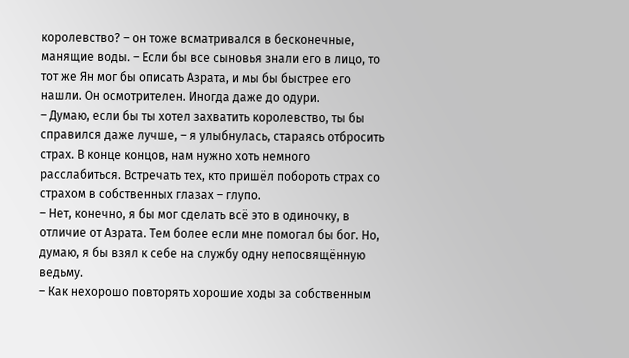королевство? – он тоже всматривался в бесконечные, манящие воды. – Если бы все сыновья знали его в лицо, то тот же Ян мог бы описать Азрата, и мы бы быстрее его нашли. Он осмотрителен. Иногда даже до одури.
– Думаю, если бы ты хотел захватить королевство, ты бы справился даже лучше, – я улыбнулась, стараясь отбросить страх. В конце концов, нам нужно хоть немного расслабиться. Встречать тех, кто пришёл побороть страх со страхом в собственных глазах – глупо.
– Нет, конечно, я бы мог сделать всё это в одиночку, в отличие от Азрата. Тем более если мне помогал бы бог. Но, думаю, я бы взял к себе на службу одну непосвящённую ведьму.
– Как нехорошо повторять хорошие ходы за собственным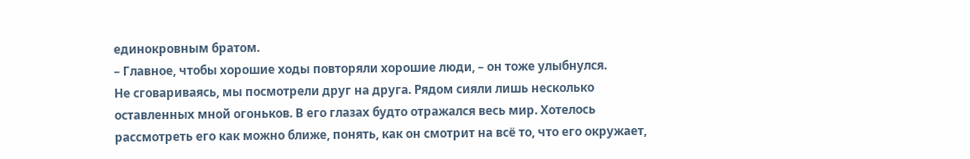единокровным братом.
– Главное, чтобы хорошие ходы повторяли хорошие люди, – он тоже улыбнулся.
Не сговариваясь, мы посмотрели друг на друга. Рядом сияли лишь несколько оставленных мной огоньков. В его глазах будто отражался весь мир. Хотелось рассмотреть его как можно ближе, понять, как он смотрит на всё то, что его окружает,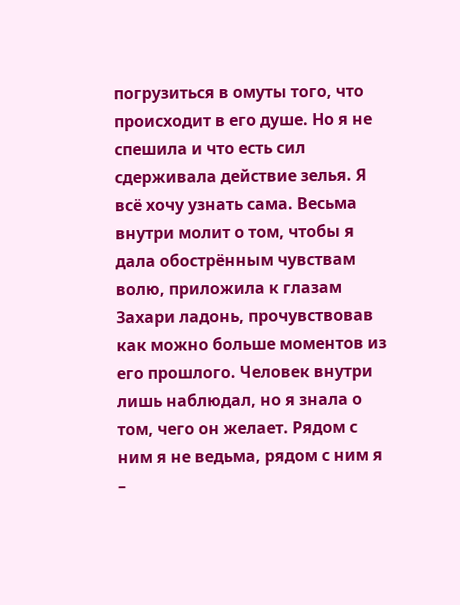погрузиться в омуты того, что происходит в его душе. Но я не спешила и что есть сил сдерживала действие зелья. Я всё хочу узнать сама. Весьма внутри молит о том, чтобы я дала обострённым чувствам волю, приложила к глазам Захари ладонь, прочувствовав как можно больше моментов из его прошлого. Человек внутри лишь наблюдал, но я знала о том, чего он желает. Рядом с ним я не ведьма, рядом с ним я –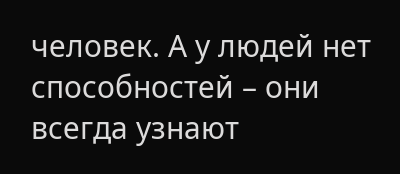человек. А у людей нет способностей – они всегда узнают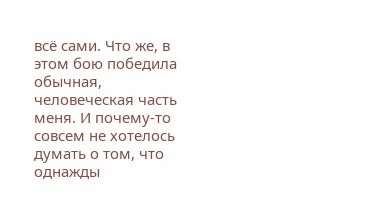всё сами. Что же, в этом бою победила обычная, человеческая часть меня. И почему-то совсем не хотелось думать о том, что однажды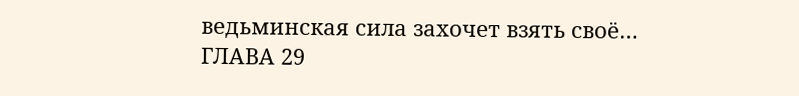ведьминская сила захочет взять своё…
ГЛАВА 29